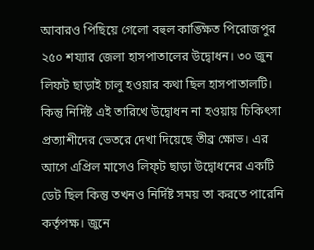আবারও পিছিয়ে গেলো বহুল কাঙ্ক্ষিত পিরোজপুর ২৫০ শয্যার জেলা হাসপাতালের উদ্বোধন। ৩০ জুন লিফট ছাড়াই চালু হওয়ার কথা ছিল হাসপাতালটি। কিন্তু নির্দিষ্ট এই তারিখে উদ্বোধন না হওয়ায় চিকিৎসা প্রত্যাশীদের ভেতরে দেখা দিয়েছে তীব্র ক্ষোভ। এর আগে এপ্রিল মাসেও লিফ্‌ট ছাড়া উদ্বোধনের একটি ডেট ছিল কিন্তু তখনও নির্দিষ্ট সময় তা করতে পারেনি কর্তৃপক্ষ। জুনে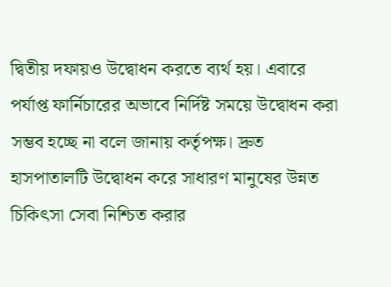দ্বিতীয় দফায়ও উদ্বোধন করতে ব্যর্থ হয়। এবারে পর্যাপ্ত ফার্নিচারের অভাবে নির্দিষ্ট সময়ে উদ্বোধন করা সম্ভব হচ্ছে না বলে জানায় কর্তৃপক্ষ। দ্রুত হাসপাতালটি উদ্বোধন করে সাধারণ মানুষের উন্নত চিকিৎসা সেবা নিশ্চিত করার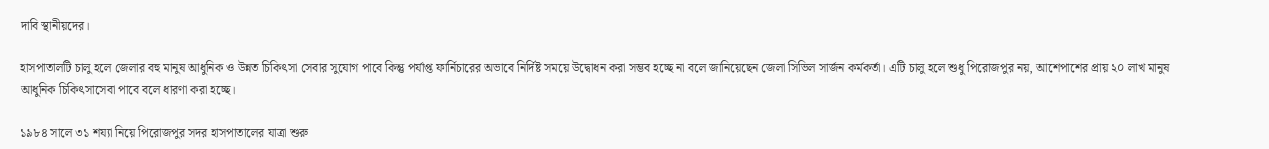দাবি স্থানীয়দের।

হাসপাতালটি চালু হলে জেলার বহু মানুষ আধুনিক ও উন্নত চিকিৎসা সেবার সুযোগ পাবে কিন্তু পর্যাপ্ত ফার্নিচারের অভাবে নির্দিষ্ট সময়ে উদ্বোধন করা সম্ভব হচ্ছে না বলে জানিয়েছেন জেলা সিভিল সার্জন কর্মকর্তা। এটি চালু হলে শুধু পিরোজপুর নয়, আশেপাশের প্রায় ২০ লাখ মানুষ আধুনিক চিকিৎসাসেবা পাবে বলে ধারণা করা হচ্ছে।

১৯৮৪ সালে ৩১ শয্যা নিয়ে পিরোজপুর সদর হাসপাতালের যাত্রা শুরু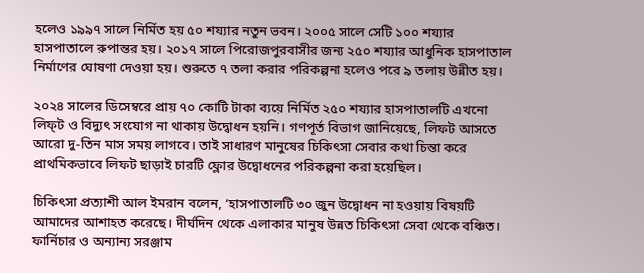হলেও ১৯৯৭ সালে নির্মিত হয় ৫০ শয্যার নতুন ভবন। ২০০৫ সালে সেটি ১০০ শয্যার হাসপাতালে রুপান্তর হয়। ২০১৭ সালে পিরোজপুরবাসীর জন্য ২৫০ শয্যার আধুনিক হাসপাতাল নির্মাণের ঘোষণা দেওয়া হয়। শুরুতে ৭ তলা করার পরিকল্পনা হলেও পরে ৯ তলায় উন্নীত হয়।

২০২৪ সালের ডিসেম্বরে প্রায় ৭০ কোটি টাকা ব্যয়ে নির্মিত ২৫০ শয্যার হাসপাতালটি এখনো লিফ্‌ট ও বিদ্যুৎ সংযোগ না থাকায় উদ্বোধন হয়নি। গণপূর্ত বিভাগ জানিয়েছে, লিফট আসতে আরো দু-তিন মাস সময় লাগবে। তাই সাধারণ মানুষের চিকিৎসা সেবার কথা চিন্তা করে প্রাথমিকভাবে লিফট ছাড়াই চারটি ফ্লোর উদ্বোধনের পরিকল্পনা করা হয়েছিল।

চিকিৎসা প্রত্যাশী আল ইমরান বলেন, ‘হাসপাতালটি ৩০ জুন উদ্বোধন না হওয়ায় বিষয়টি আমাদের আশাহত করেছে। দীর্ঘদিন থেকে এলাকার মানুষ উন্নত চিকিৎসা সেবা থেকে বঞ্চিত। ফার্নিচার ও অন্যান্য সরঞ্জাম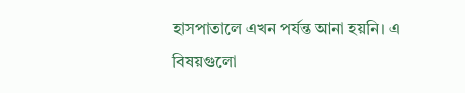হাসপাতালে এখন পর্যন্ত আনা হয়নি। এ বিষয়গুলো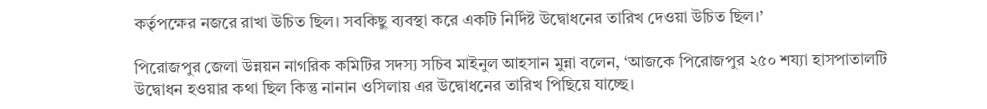কর্তৃপক্ষের নজরে রাখা উচিত ছিল। সবকিছু ব্যবস্থা করে একটি নির্দিষ্ট উদ্বোধনের তারিখ দেওয়া উচিত ছিল।’

পিরোজপুর জেলা উন্নয়ন নাগরিক কমিটির সদস্য সচিব মাইনুল আহসান মুন্না বলেন, ‘আজকে পিরোজপুর ২৫০ শয্যা হাসপাতালটি উদ্বোধন হওয়ার কথা ছিল কিন্তু নানান ওসিলায় এর উদ্বোধনের তারিখ পিছিয়ে যাচ্ছে।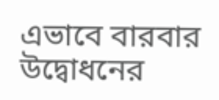এভাবে বারবার উদ্বোধনের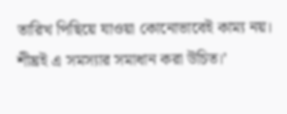তারিখ পিছিয়ে যাওয়া কোনোভাবেই কাম্য নয়। শীঘ্রই এ সমস্যার সমাধান করা উচিত।’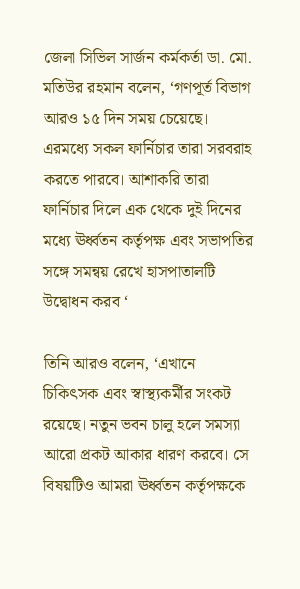জেলা সিভিল সার্জন কর্মকর্তা ডা. মো. মতিউর রহমান বলেন, ‘গণপূর্ত বিভাগ আরও ১৫ দিন সময় চেয়েছে। এরমধ্যে সকল ফার্নিচার তারা সরবরাহ করতে পারবে। আশাকরি তারা ফার্নিচার দিলে এক থেকে দুই দিনের মধ্যে ঊর্ধ্বতন কর্তৃপক্ষ এবং সভাপতির সঙ্গে সমন্বয় রেখে হাসপাতালটি উদ্বোধন করব ‘

তিনি আরও বলেন, ‘এখানে চিকিৎসক এবং স্বাস্থ্যকর্মীর সংকট রয়েছে। নতুন ভবন চালু হলে সমস্যা আরো প্রকট আকার ধারণ করবে। সে বিষয়টিও আমরা ঊর্ধ্বতন কর্তৃপক্ষকে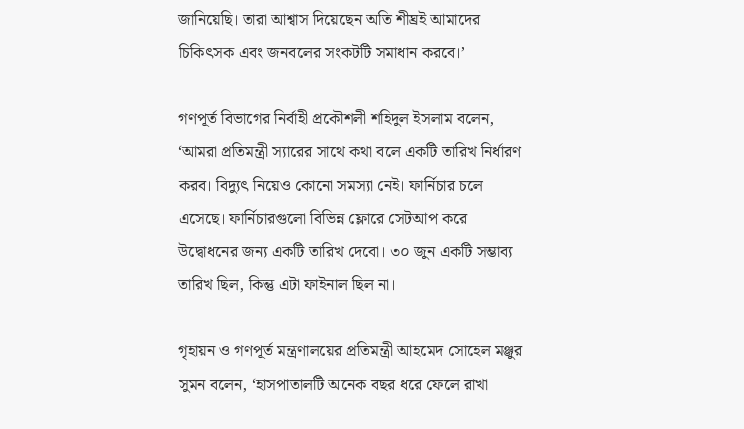জানিয়েছি। তারা আশ্বাস দিয়েছেন অতি শীঘ্রই আমাদের চিকিৎসক এবং জনবলের সংকটটি সমাধান করবে।’

গণপূর্ত বিভাগের নির্বাহী প্রকৌশলী শহিদুল ইসলাম বলেন, ‘আমরা প্রতিমন্ত্রী স্যারের সাথে কথা বলে একটি তারিখ নির্ধারণ করব। বিদ্যুৎ নিয়েও কোনো সমস্যা নেই। ফার্নিচার চলে এসেছে। ফার্নিচারগুলো বিভিন্ন ফ্লোরে সেটআপ করে উদ্বোধনের জন্য একটি তারিখ দেবো। ৩০ জুন একটি সম্ভাব্য তারিখ ছিল, কিন্তু এটা ফাইনাল ছিল না।

গৃহায়ন ও গণপূর্ত মন্ত্রণালয়ের প্রতিমন্ত্রী আহমেদ সোহেল মঞ্জুর সুমন বলেন, ‘হাসপাতালটি অনেক বছর ধরে ফেলে রাখা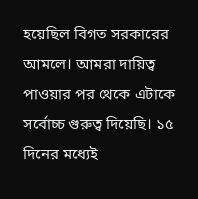হয়েছিল বিগত সরকারের আমলে। আমরা দায়িত্ব পাওয়ার পর থেকে এটাকে সর্বোচ্চ গুরুত্ব দিয়েছি। ১৫ দিনের মধ্যেই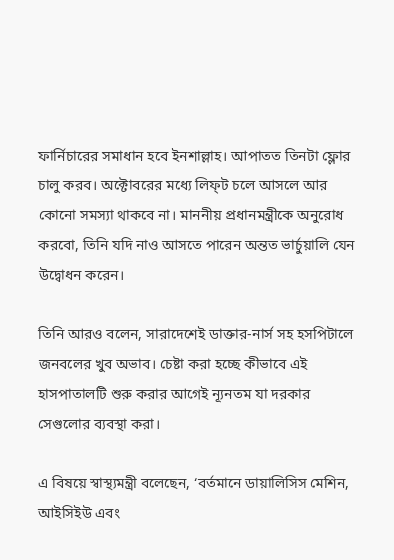ফার্নিচারের সমাধান হবে ইনশাল্লাহ। আপাতত তিনটা ফ্লোর চালু করব। অক্টোবরের মধ্যে লিফ্‌ট চলে আসলে আর কোনো সমস্যা থাকবে না। মাননীয় প্রধানমন্ত্রীকে অনুরোধ করবো, তিনি যদি নাও আসতে পারেন অন্তত ভার্চুয়ালি যেন উদ্বোধন করেন।

তিনি আরও বলেন, সারাদেশেই ডাক্তার-নার্স সহ হসপিটালে জনবলের খুব অভাব। চেষ্টা করা হচ্ছে কীভাবে এই হাসপাতালটি শুরু করার আগেই ন্যূনতম যা দরকার সেগুলোর ব্যবস্থা করা।

এ বিষয়ে স্বাস্থ্যমন্ত্রী বলেছেন, ‘বর্তমানে ডায়ালিসিস মেশিন, আইসিইউ এবং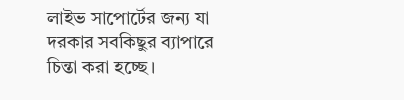লাইভ সাপোর্টের জন্য যা দরকার সবকিছুর ব্যাপারে চিন্তা করা হচ্ছে।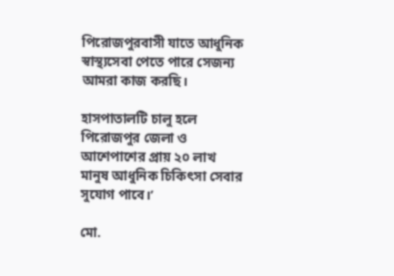পিরোজপুরবাসী যাতে আধুনিক স্বাস্থ্যসেবা পেতে পারে সেজন্য আমরা কাজ করছি।

হাসপাতালটি চালু হলে পিরোজপুর জেলা ও আশেপাশের প্রায় ২০ লাখ মানুষ আধুনিক চিকিৎসা সেবার সুযোগ পাবে।’

মো.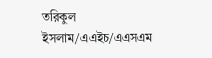তরিকুল ইসলাম/এএইচ/এএসএম